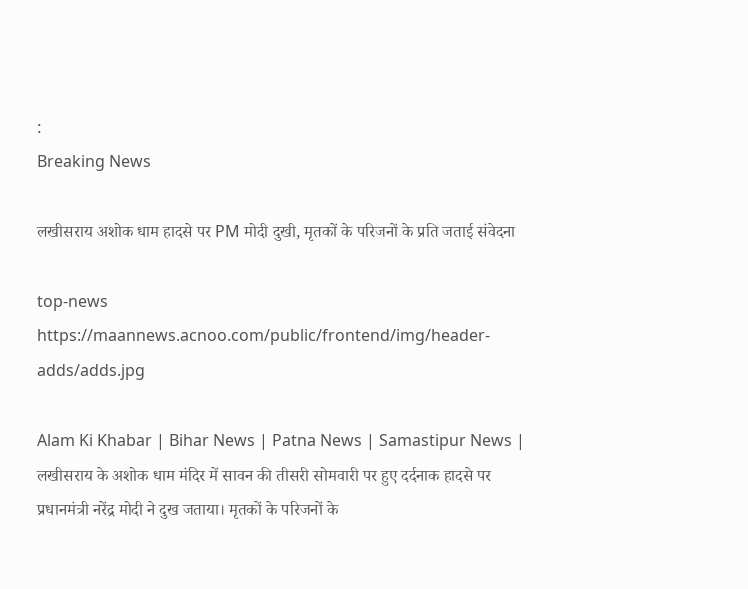:
Breaking News

लखीसराय अशोक धाम हादसे पर PM मोदी दुखी, मृतकों के परिजनों के प्रति जताई संवेदना

top-news
https://maannews.acnoo.com/public/frontend/img/header-adds/adds.jpg

Alam Ki Khabar | Bihar News | Patna News | Samastipur News | लखीसराय के अशोक धाम मंदिर में सावन की तीसरी सोमवारी पर हुए दर्दनाक हादसे पर प्रधानमंत्री नरेंद्र मोदी ने दुख जताया। मृतकों के परिजनों के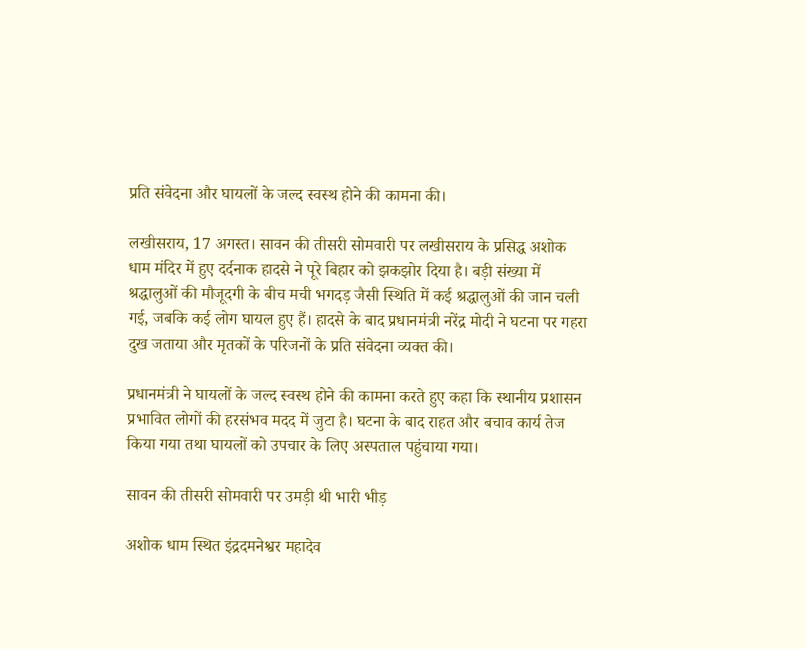प्रति संवेदना और घायलों के जल्द स्वस्थ होने की कामना की।

लखीसराय, 17 अगस्त। सावन की तीसरी सोमवारी पर लखीसराय के प्रसिद्ध अशोक धाम मंदिर में हुए दर्दनाक हादसे ने पूरे बिहार को झकझोर दिया है। बड़ी संख्या में श्रद्धालुओं की मौजूदगी के बीच मची भगदड़ जैसी स्थिति में कई श्रद्धालुओं की जान चली गई, जबकि कई लोग घायल हुए हैं। हादसे के बाद प्रधानमंत्री नरेंद्र मोदी ने घटना पर गहरा दुख जताया और मृतकों के परिजनों के प्रति संवेदना व्यक्त की।

प्रधानमंत्री ने घायलों के जल्द स्वस्थ होने की कामना करते हुए कहा कि स्थानीय प्रशासन प्रभावित लोगों की हरसंभव मदद में जुटा है। घटना के बाद राहत और बचाव कार्य तेज किया गया तथा घायलों को उपचार के लिए अस्पताल पहुंचाया गया।

सावन की तीसरी सोमवारी पर उमड़ी थी भारी भीड़

अशोक धाम स्थित इंद्रदमनेश्वर महादेव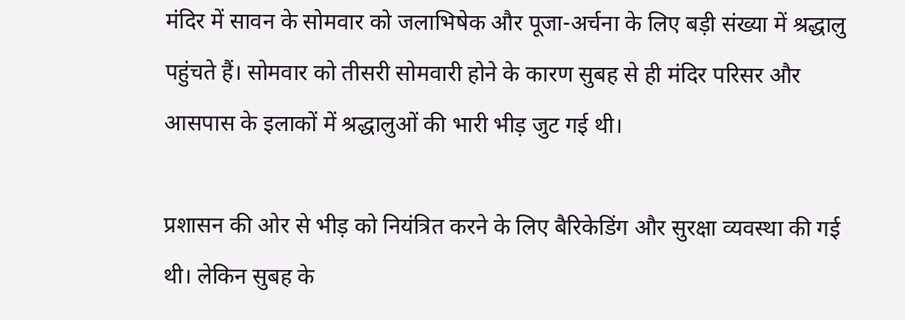मंदिर में सावन के सोमवार को जलाभिषेक और पूजा-अर्चना के लिए बड़ी संख्या में श्रद्धालु पहुंचते हैं। सोमवार को तीसरी सोमवारी होने के कारण सुबह से ही मंदिर परिसर और आसपास के इलाकों में श्रद्धालुओं की भारी भीड़ जुट गई थी।

प्रशासन की ओर से भीड़ को नियंत्रित करने के लिए बैरिकेडिंग और सुरक्षा व्यवस्था की गई थी। लेकिन सुबह के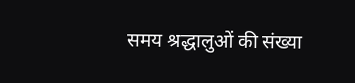समय श्रद्धालुओं की संख्या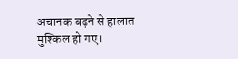अचानक बढ़ने से हालात मुश्किल हो गए।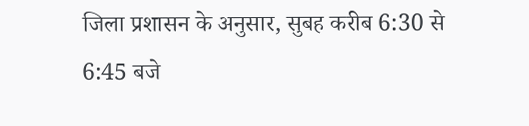जिला प्रशासन के अनुसार, सुबह करीब 6:30 से 6:45 बजे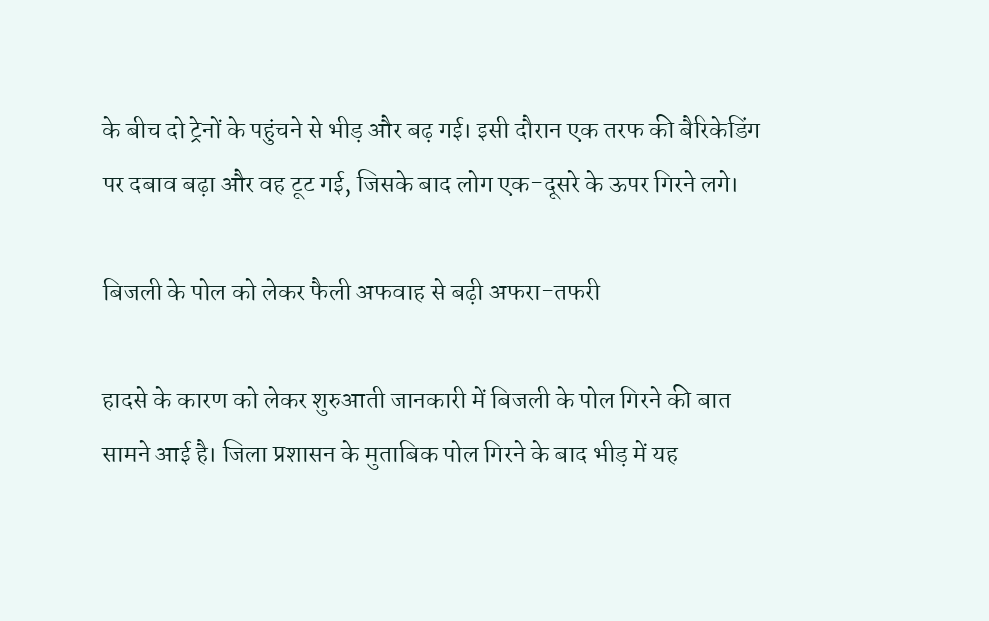के बीच दो ट्रेनों के पहुंचने से भीड़ और बढ़ गई। इसी दौरान एक तरफ की बैरिकेडिंग पर दबाव बढ़ा और वह टूट गई, जिसके बाद लोग एक-दूसरे के ऊपर गिरने लगे।

बिजली के पोल को लेकर फैली अफवाह से बढ़ी अफरा-तफरी

हादसे के कारण को लेकर शुरुआती जानकारी में बिजली के पोल गिरने की बात सामने आई है। जिला प्रशासन के मुताबिक पोल गिरने के बाद भीड़ में यह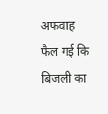अफवाह फैल गई कि बिजली का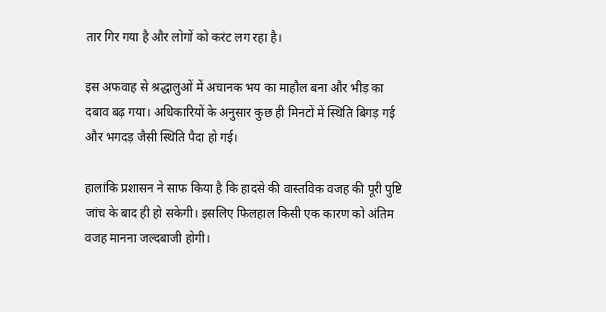तार गिर गया है और लोगों को करंट लग रहा है।

इस अफवाह से श्रद्धालुओं में अचानक भय का माहौल बना और भीड़ का दबाव बढ़ गया। अधिकारियों के अनुसार कुछ ही मिनटों में स्थिति बिगड़ गई और भगदड़ जैसी स्थिति पैदा हो गई।

हालांकि प्रशासन ने साफ किया है कि हादसे की वास्तविक वजह की पूरी पुष्टि जांच के बाद ही हो सकेगी। इसलिए फिलहाल किसी एक कारण को अंतिम वजह मानना जल्दबाजी होगी।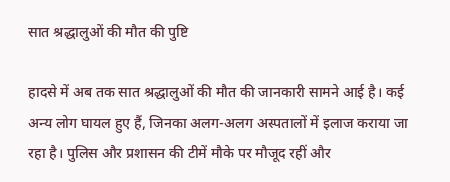सात श्रद्धालुओं की मौत की पुष्टि

हादसे में अब तक सात श्रद्धालुओं की मौत की जानकारी सामने आई है। कई अन्य लोग घायल हुए हैं, जिनका अलग-अलग अस्पतालों में इलाज कराया जा रहा है। पुलिस और प्रशासन की टीमें मौके पर मौजूद रहीं और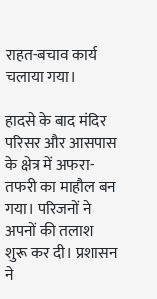राहत-बचाव कार्य चलाया गया।

हादसे के बाद मंदिर परिसर और आसपास के क्षेत्र में अफरा-तफरी का माहौल बन गया। परिजनों ने अपनों की तलाश शुरू कर दी। प्रशासन ने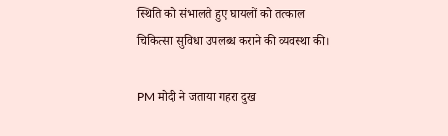स्थिति को संभालते हुए घायलों को तत्काल चिकित्सा सुविधा उपलब्ध कराने की व्यवस्था की।

PM मोदी ने जताया गहरा दुख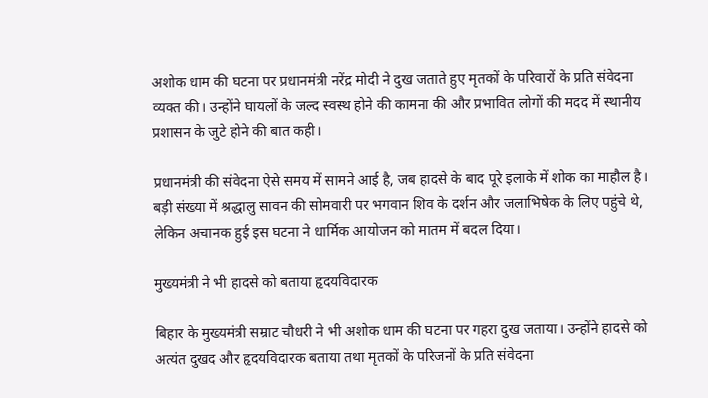अशोक धाम की घटना पर प्रधानमंत्री नरेंद्र मोदी ने दुख जताते हुए मृतकों के परिवारों के प्रति संवेदना व्यक्त की। उन्होंने घायलों के जल्द स्वस्थ होने की कामना की और प्रभावित लोगों की मदद में स्थानीय प्रशासन के जुटे होने की बात कही।

प्रधानमंत्री की संवेदना ऐसे समय में सामने आई है, जब हादसे के बाद पूरे इलाके में शोक का माहौल है। बड़ी संख्या में श्रद्धालु सावन की सोमवारी पर भगवान शिव के दर्शन और जलाभिषेक के लिए पहुंचे थे, लेकिन अचानक हुई इस घटना ने धार्मिक आयोजन को मातम में बदल दिया।

मुख्यमंत्री ने भी हादसे को बताया हृदयविदारक

बिहार के मुख्यमंत्री सम्राट चौधरी ने भी अशोक धाम की घटना पर गहरा दुख जताया। उन्होंने हादसे को अत्यंत दुखद और हृदयविदारक बताया तथा मृतकों के परिजनों के प्रति संवेदना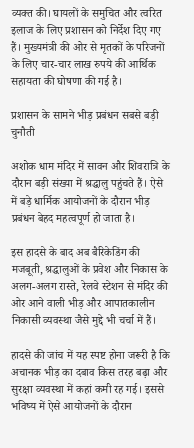व्यक्त की। घायलों के समुचित और त्वरित इलाज के लिए प्रशासन को निर्देश दिए गए हैं। मुख्यमंत्री की ओर से मृतकों के परिजनों के लिए चार-चार लाख रुपये की आर्थिक सहायता की घोषणा की गई है।

प्रशासन के सामने भीड़ प्रबंधन सबसे बड़ी चुनौती

अशोक धाम मंदिर में सावन और शिवरात्रि के दौरान बड़ी संख्या में श्रद्धालु पहुंचते हैं। ऐसे में बड़े धार्मिक आयोजनों के दौरान भीड़ प्रबंधन बेहद महत्वपूर्ण हो जाता है।

इस हादसे के बाद अब बैरिकेडिंग की मजबूती, श्रद्धालुओं के प्रवेश और निकास के अलग-अलग रास्ते, रेलवे स्टेशन से मंदिर की ओर आने वाली भीड़ और आपातकालीन निकासी व्यवस्था जैसे मुद्दे भी चर्चा में हैं।

हादसे की जांच में यह स्पष्ट होना जरूरी है कि अचानक भीड़ का दबाव किस तरह बढ़ा और सुरक्षा व्यवस्था में कहां कमी रह गई। इससे भविष्य में ऐसे आयोजनों के दौरान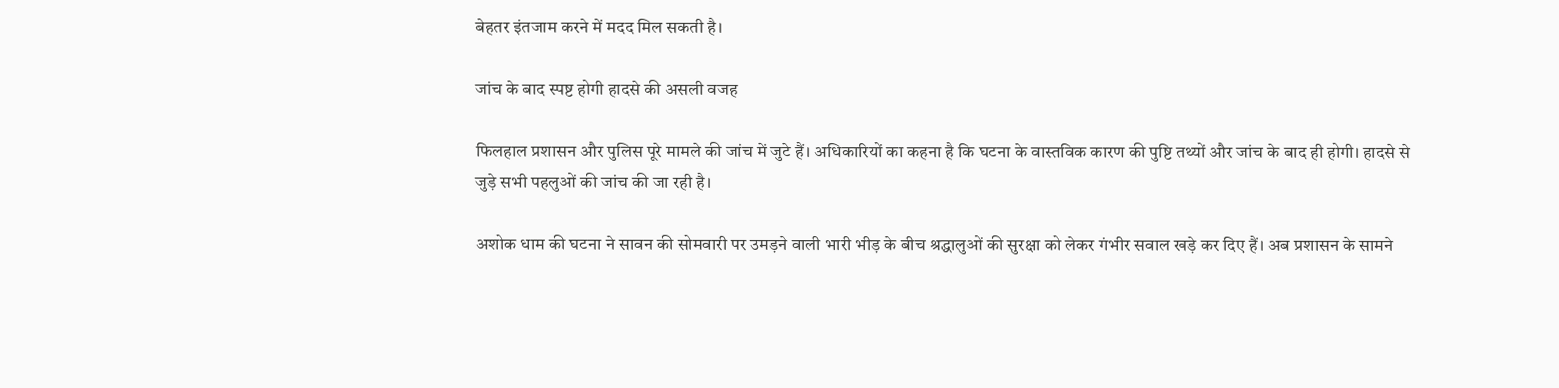बेहतर इंतजाम करने में मदद मिल सकती है।

जांच के बाद स्पष्ट होगी हादसे की असली वजह

फिलहाल प्रशासन और पुलिस पूरे मामले की जांच में जुटे हैं। अधिकारियों का कहना है कि घटना के वास्तविक कारण की पुष्टि तथ्यों और जांच के बाद ही होगी। हादसे से जुड़े सभी पहलुओं की जांच की जा रही है।

अशोक धाम की घटना ने सावन की सोमवारी पर उमड़ने वाली भारी भीड़ के बीच श्रद्धालुओं की सुरक्षा को लेकर गंभीर सवाल खड़े कर दिए हैं। अब प्रशासन के सामने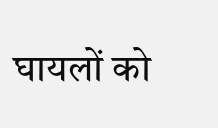घायलों को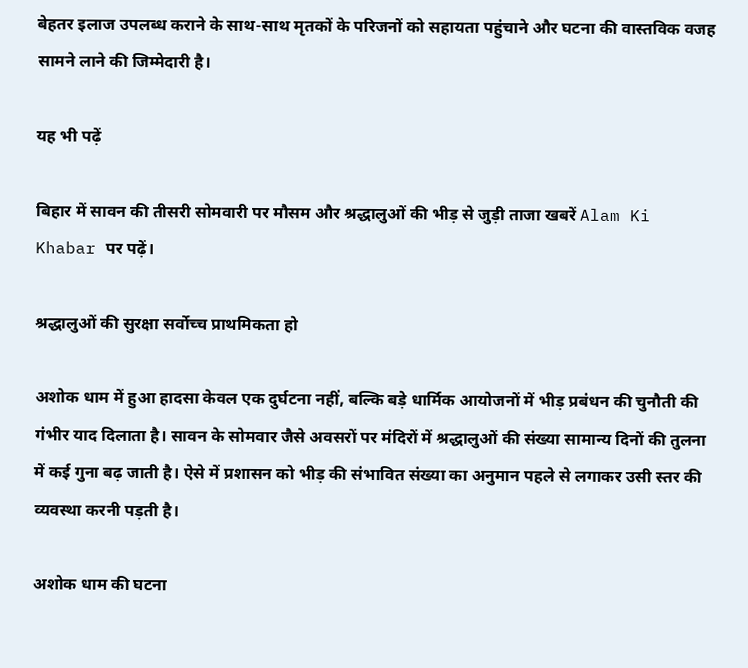बेहतर इलाज उपलब्ध कराने के साथ-साथ मृतकों के परिजनों को सहायता पहुंचाने और घटना की वास्तविक वजह सामने लाने की जिम्मेदारी है।

यह भी पढ़ें

बिहार में सावन की तीसरी सोमवारी पर मौसम और श्रद्धालुओं की भीड़ से जुड़ी ताजा खबरें Alam Ki Khabar पर पढ़ें।

श्रद्धालुओं की सुरक्षा सर्वोच्च प्राथमिकता हो

अशोक धाम में हुआ हादसा केवल एक दुर्घटना नहीं, बल्कि बड़े धार्मिक आयोजनों में भीड़ प्रबंधन की चुनौती की गंभीर याद दिलाता है। सावन के सोमवार जैसे अवसरों पर मंदिरों में श्रद्धालुओं की संख्या सामान्य दिनों की तुलना में कई गुना बढ़ जाती है। ऐसे में प्रशासन को भीड़ की संभावित संख्या का अनुमान पहले से लगाकर उसी स्तर की व्यवस्था करनी पड़ती है।

अशोक धाम की घटना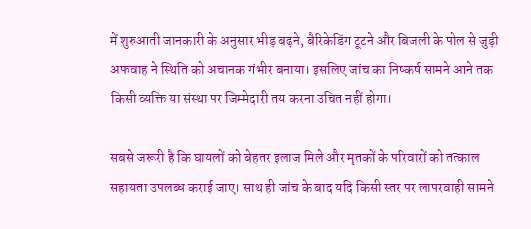में शुरुआती जानकारी के अनुसार भीड़ बढ़ने, बैरिकेडिंग टूटने और बिजली के पोल से जुड़ी अफवाह ने स्थिति को अचानक गंभीर बनाया। इसलिए जांच का निष्कर्ष सामने आने तक किसी व्यक्ति या संस्था पर जिम्मेदारी तय करना उचित नहीं होगा।

सबसे जरूरी है कि घायलों को बेहतर इलाज मिले और मृतकों के परिवारों को तत्काल सहायता उपलब्ध कराई जाए। साथ ही जांच के बाद यदि किसी स्तर पर लापरवाही सामने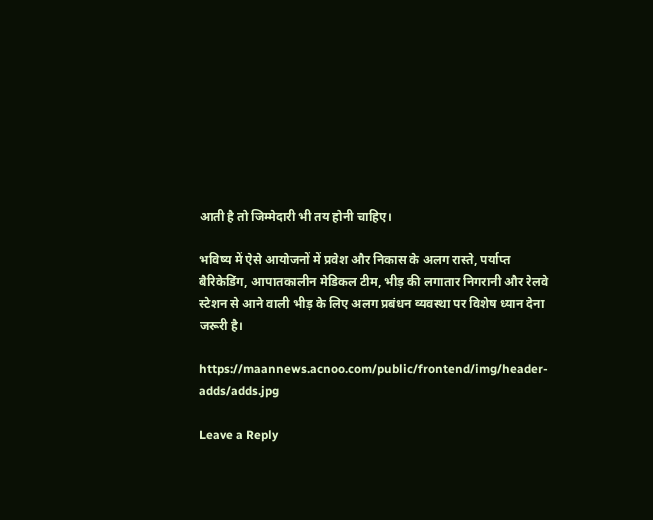आती है तो जिम्मेदारी भी तय होनी चाहिए।

भविष्य में ऐसे आयोजनों में प्रवेश और निकास के अलग रास्ते, पर्याप्त बैरिकेडिंग, आपातकालीन मेडिकल टीम, भीड़ की लगातार निगरानी और रेलवे स्टेशन से आने वाली भीड़ के लिए अलग प्रबंधन व्यवस्था पर विशेष ध्यान देना जरूरी है।

https://maannews.acnoo.com/public/frontend/img/header-adds/adds.jpg

Leave a Reply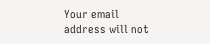Your email address will not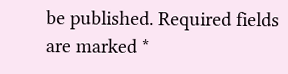be published. Required fields are marked *